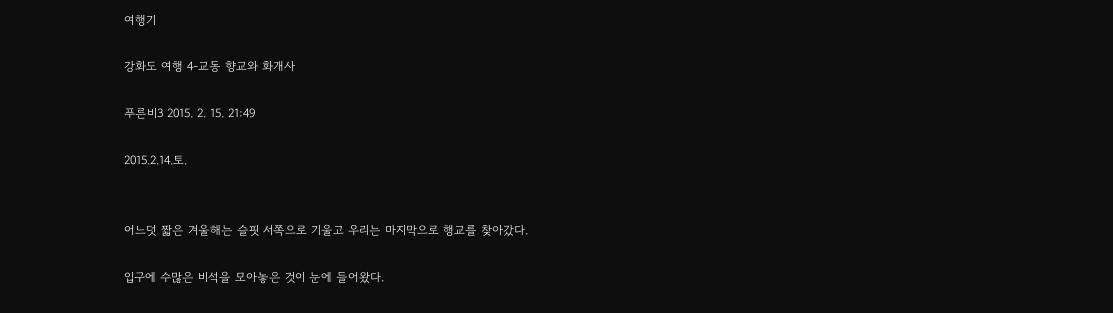여행기

강화도 여행 4-교동 향교와 화개사

푸른비3 2015. 2. 15. 21:49

2015.2.14.토.


어느덧 짧은 겨울해는 슬핏 서쪽으로 기울고 우리는 마지막으로 행교를 찾아갔다.

입구에 수많은 비석을 모아놓은 것이 눈에 들어왔다.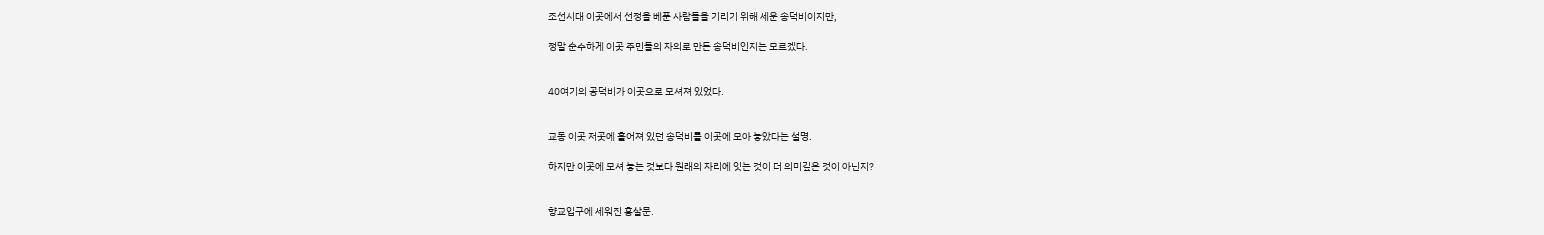조선시대 이곳에서 선정을 베푼 사람들을 기리기 위해 세운 송덕비이지만,

정말 순수하게 이곳 주민들의 자의로 만든 송덕비인지는 모르겠다.


40여기의 공덕비가 이곳으로 모셔져 있었다.


교동 이곳 저곳에 흩어져 있던 송덕비를 이곳에 모아 놓았다는 설명.

하지만 이곳에 모셔 놓는 것보다 원래의 자리에 잇는 것이 더 의미깊은 것이 아닌지?


향교입구에 세워진 홍살문.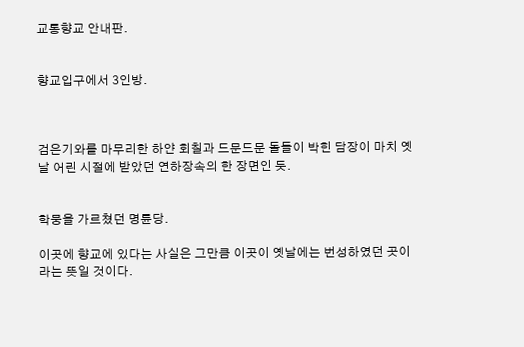교통향교 안내판.


향교입구에서 3인방.



검은기와를 마무리한 하얀 회칠과 드문드문 돌들이 박힌 담장이 마치 옛날 어린 시절에 받았던 연하장속의 한 장면인 듯.


학뭉을 가르쳤던 명륜당.

이곳에 향교에 있다는 사실은 그만큼 이곳이 옛날에는 번성하였던 곳이라는 뜻일 것이다.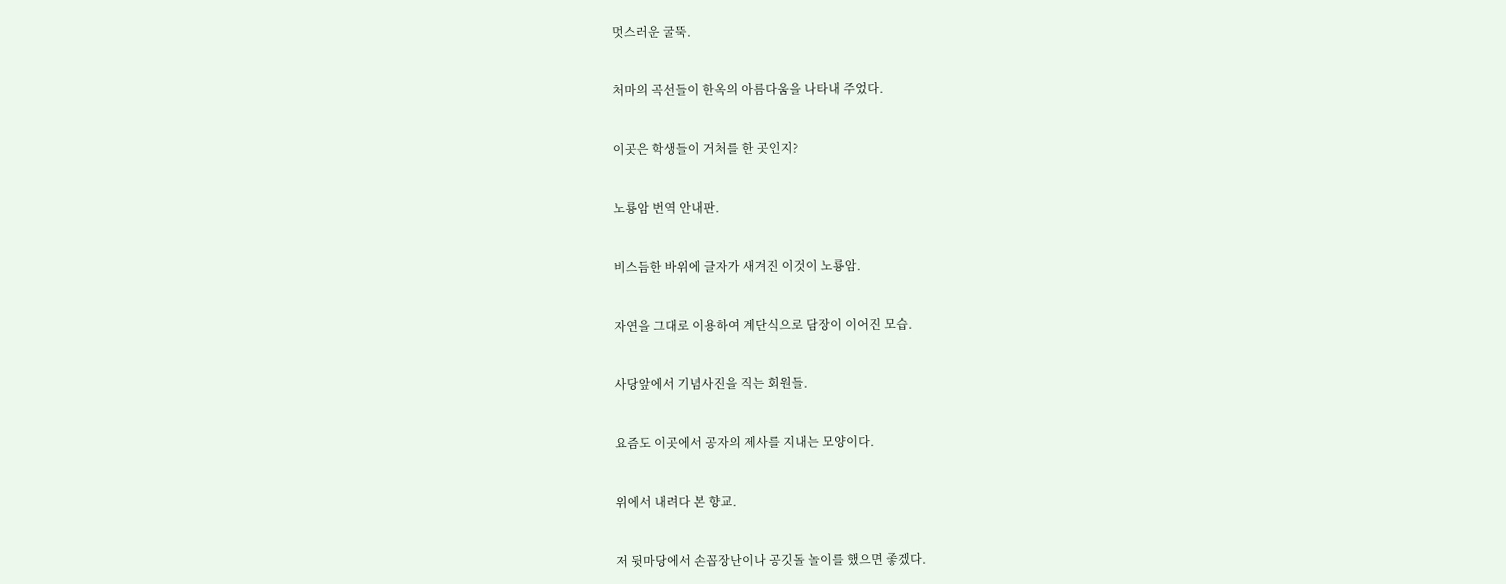멋스러운 굴뚝.


처마의 곡선들이 한옥의 아름다움을 나타내 주었다.


이곳은 학생들이 거처를 한 곳인지?


노룡암 번역 안내판.


비스듬한 바위에 글자가 새겨진 이것이 노룡암.


자연을 그대로 이용하여 계단식으로 담장이 이어진 모습.


사당앞에서 기념사진을 직는 회원들.


요즘도 이곳에서 공자의 제사를 지내는 모양이다.


위에서 내려다 본 향교.


저 뒷마당에서 손꼽장난이나 공깃돌 놀이를 했으면 좋겠다.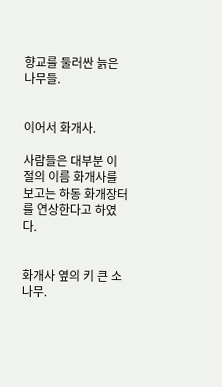향교를 둘러싼 늙은 나무들.


이어서 화개사.

사람들은 대부분 이 절의 이름 화개사를 보고는 하동 화개장터를 연상한다고 하였다.


화개사 옆의 키 큰 소나무.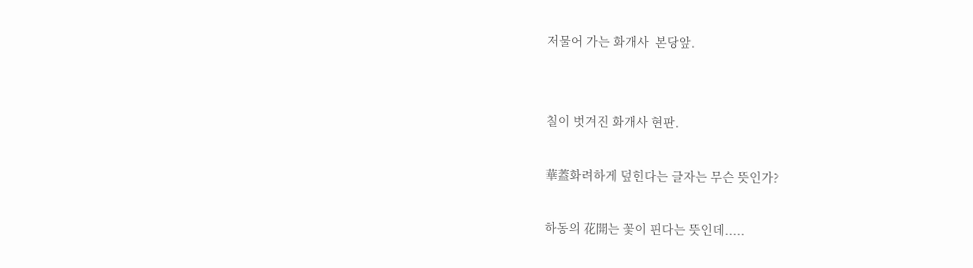저물어 가는 화개사  본당앞.


칠이 벗겨진 화개사 현판.

華蓋화려하게 덮힌다는 글자는 무슨 뜻인가?

하동의 花開는 꽃이 핀다는 뜻인데.....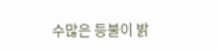수많은 등불이 밝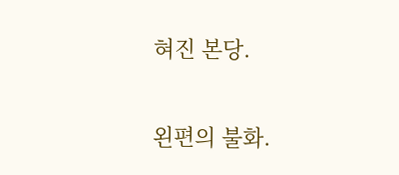혀진 본당.


왼편의 불화.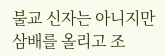불교 신자는 아니지만 삼배를 올리고 조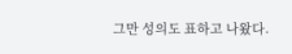그만 성의도 표하고 나왔다.